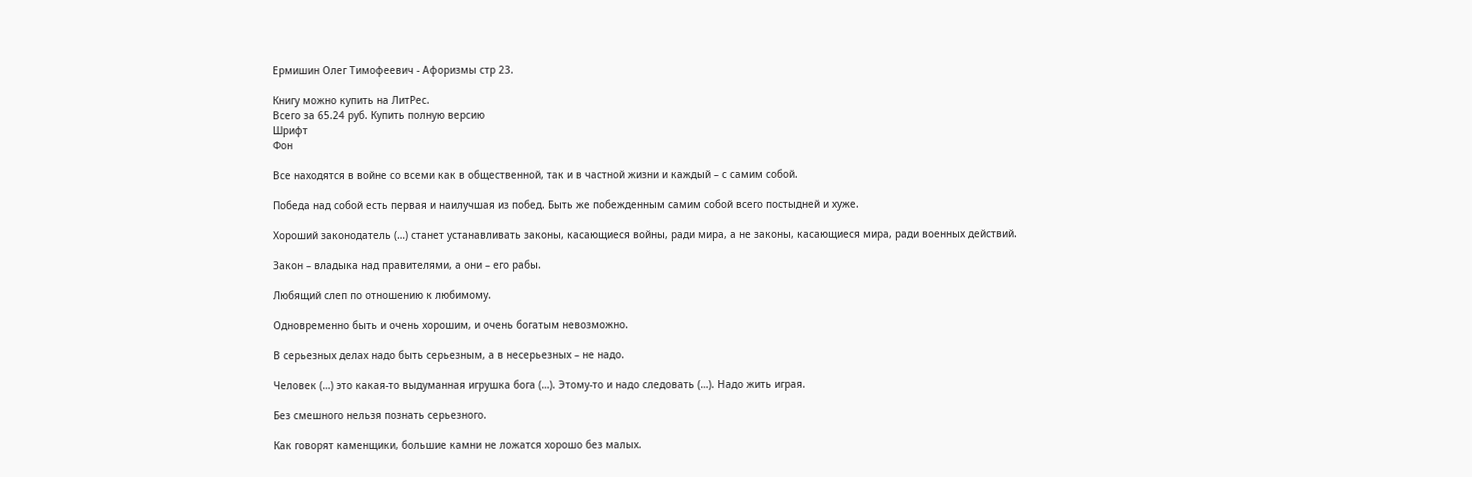Ермишин Олег Тимофеевич - Афоризмы стр 23.

Книгу можно купить на ЛитРес.
Всего за 65.24 руб. Купить полную версию
Шрифт
Фон

Все находятся в войне со всеми как в общественной, так и в частной жизни и каждый – с самим собой.

Победа над собой есть первая и наилучшая из побед. Быть же побежденным самим собой всего постыдней и хуже.

Хороший законодатель (…) станет устанавливать законы, касающиеся войны, ради мира, а не законы, касающиеся мира, ради военных действий.

Закон – владыка над правителями, а они – его рабы.

Любящий слеп по отношению к любимому.

Одновременно быть и очень хорошим, и очень богатым невозможно.

В серьезных делах надо быть серьезным, а в несерьезных – не надо.

Человек (…) это какая-то выдуманная игрушка бога (…). Этому-то и надо следовать (…). Надо жить играя.

Без смешного нельзя познать серьезного.

Как говорят каменщики, большие камни не ложатся хорошо без малых.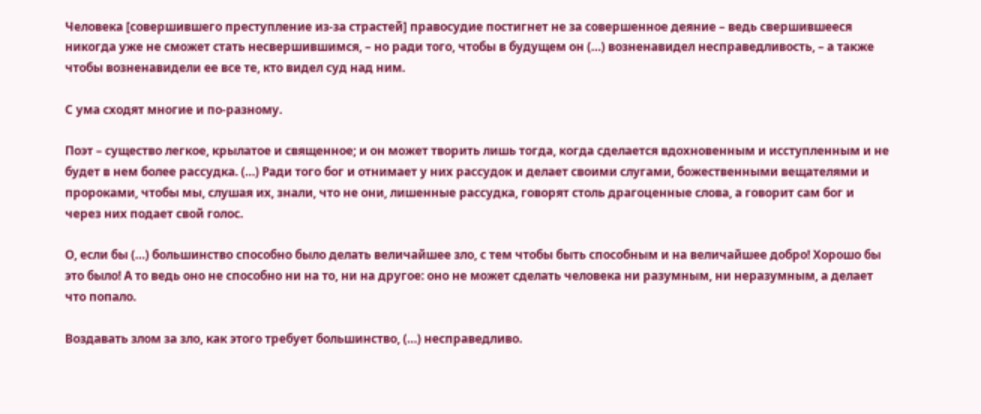Человека [совершившего преступление из-за страстей] правосудие постигнет не за совершенное деяние – ведь свершившееся никогда уже не сможет стать несвершившимся, – но ради того, чтобы в будущем он (…) возненавидел несправедливость, – а также чтобы возненавидели ее все те, кто видел суд над ним.

С ума сходят многие и по-разному.

Поэт – существо легкое, крылатое и священное; и он может творить лишь тогда, когда сделается вдохновенным и исступленным и не будет в нем более рассудка. (…) Ради того бог и отнимает у них рассудок и делает своими слугами, божественными вещателями и пророками, чтобы мы, слушая их, знали, что не они, лишенные рассудка, говорят столь драгоценные слова, а говорит сам бог и через них подает свой голос.

О, если бы (…) большинство способно было делать величайшее зло, с тем чтобы быть способным и на величайшее добро! Хорошо бы это было! А то ведь оно не способно ни на то, ни на другое: оно не может сделать человека ни разумным, ни неразумным, а делает что попало.

Воздавать злом за зло, как этого требует большинство, (…) несправедливо.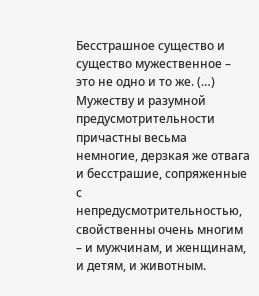Бесстрашное существо и существо мужественное – это не одно и то же. (…) Мужеству и разумной предусмотрительности причастны весьма немногие, дерзкая же отвага и бесстрашие, сопряженные с непредусмотрительностью, свойственны очень многим – и мужчинам, и женщинам, и детям, и животным.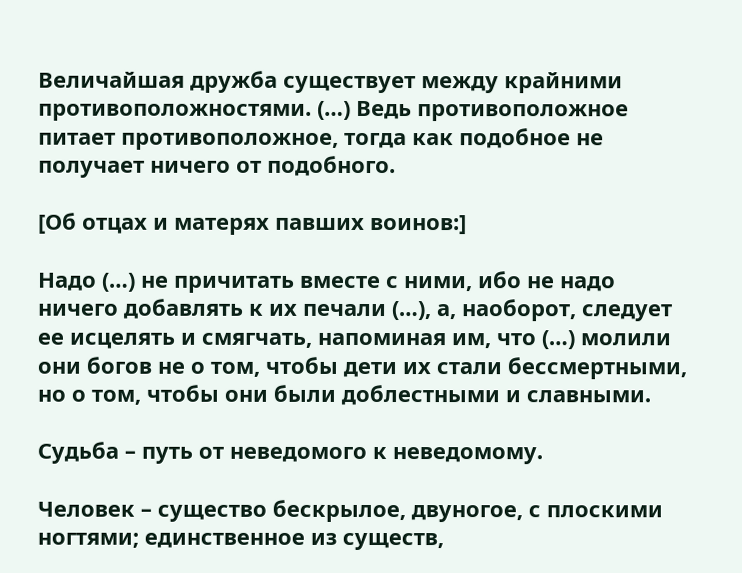Величайшая дружба существует между крайними противоположностями. (…) Ведь противоположное питает противоположное, тогда как подобное не получает ничего от подобного.

[Об отцах и матерях павших воинов:]

Надо (…) не причитать вместе с ними, ибо не надо ничего добавлять к их печали (…), а, наоборот, следует ее исцелять и смягчать, напоминая им, что (…) молили они богов не о том, чтобы дети их стали бессмертными, но о том, чтобы они были доблестными и славными.

Судьба – путь от неведомого к неведомому.

Человек – существо бескрылое, двуногое, с плоскими ногтями; единственное из существ,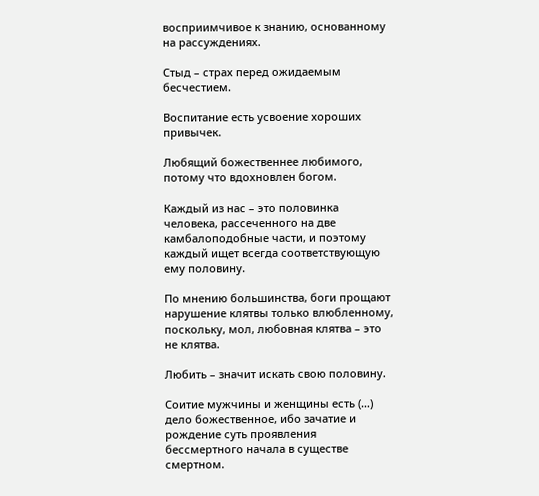восприимчивое к знанию, основанному на рассуждениях.

Стыд – страх перед ожидаемым бесчестием.

Воспитание есть усвоение хороших привычек.

Любящий божественнее любимого, потому что вдохновлен богом.

Каждый из нас – это половинка человека, рассеченного на две камбалоподобные части, и поэтому каждый ищет всегда соответствующую ему половину.

По мнению большинства, боги прощают нарушение клятвы только влюбленному, поскольку, мол, любовная клятва – это не клятва.

Любить – значит искать свою половину.

Соитие мужчины и женщины есть (…) дело божественное, ибо зачатие и рождение суть проявления бессмертного начала в существе смертном.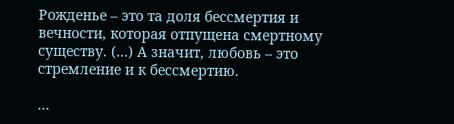Рожденье – это та доля бессмертия и вечности, которая отпущена смертному существу. (…) А значит, любовь – это стремление и к бессмертию.

…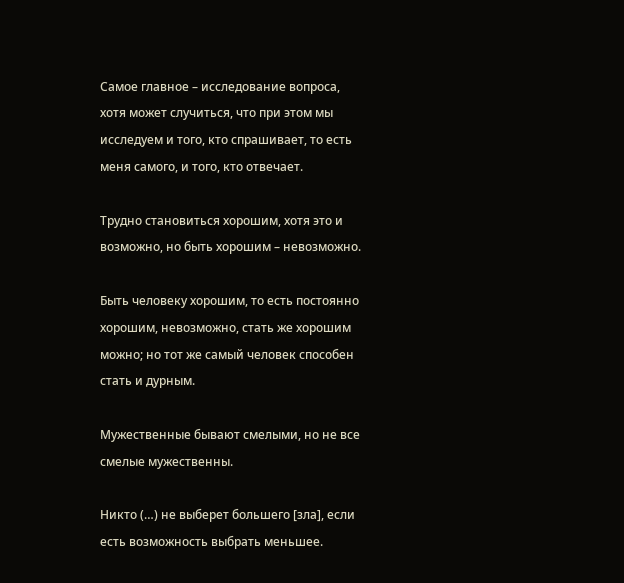Самое главное – исследование вопроса, хотя может случиться, что при этом мы исследуем и того, кто спрашивает, то есть меня самого, и того, кто отвечает.

Трудно становиться хорошим, хотя это и возможно, но быть хорошим – невозможно.

Быть человеку хорошим, то есть постоянно хорошим, невозможно, стать же хорошим можно; но тот же самый человек способен стать и дурным.

Мужественные бывают смелыми, но не все смелые мужественны.

Никто (…) не выберет большего [зла], если есть возможность выбрать меньшее.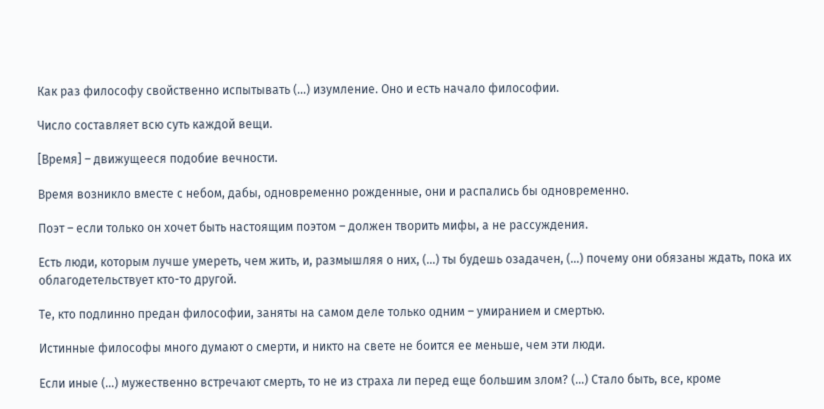Как раз философу свойственно испытывать (…) изумление. Оно и есть начало философии.

Число составляет всю суть каждой вещи.

[Время] – движущееся подобие вечности.

Время возникло вместе с небом, дабы, одновременно рожденные, они и распались бы одновременно.

Поэт – если только он хочет быть настоящим поэтом – должен творить мифы, а не рассуждения.

Есть люди, которым лучше умереть, чем жить, и, размышляя о них, (…) ты будешь озадачен, (…) почему они обязаны ждать, пока их облагодетельствует кто-то другой.

Те, кто подлинно предан философии, заняты на самом деле только одним – умиранием и смертью.

Истинные философы много думают о смерти, и никто на свете не боится ее меньше, чем эти люди.

Если иные (…) мужественно встречают смерть, то не из страха ли перед еще большим злом? (…) Стало быть, все, кроме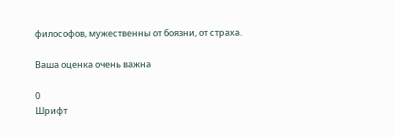философов, мужественны от боязни, от страха.

Ваша оценка очень важна

0
Шрифт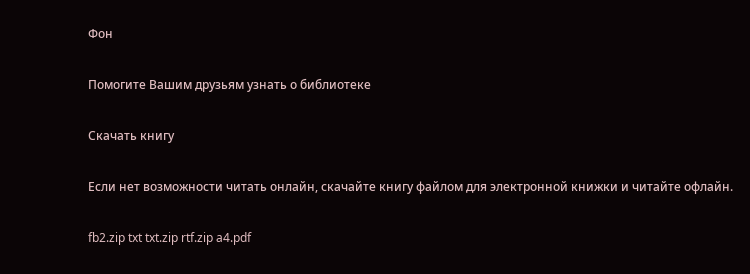Фон

Помогите Вашим друзьям узнать о библиотеке

Скачать книгу

Если нет возможности читать онлайн, скачайте книгу файлом для электронной книжки и читайте офлайн.

fb2.zip txt txt.zip rtf.zip a4.pdf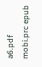a6.pdf mobi.prc epub